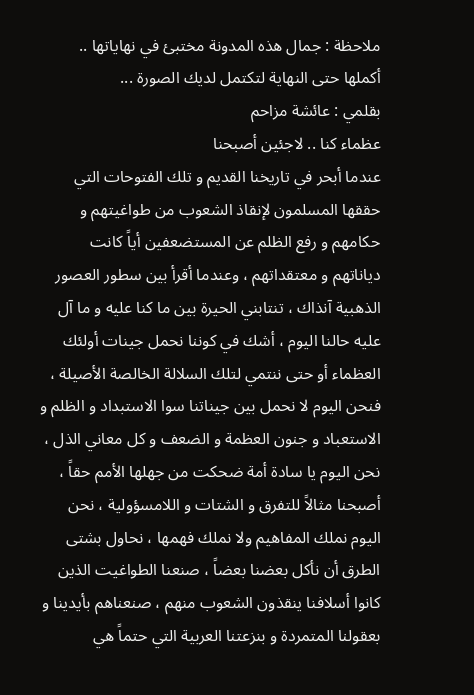ملاحظة : جمال هذه المدونة مختبئ في نهاياتها .. أكملها حتى النهاية لتكتمل لديك الصورة ...
بقلمي : عائشة مزاحم
عظماء كنا .. لاجئين أصبحنا
عندما أبحر في تاريخنا القديم و تلك الفتوحات التي حققها المسلمون لإنقاذ الشعوب من طواغيتهم و حكامهم و رفع الظلم عن المستضعفين أياً كانت دياناتهم و معتقداتهم ، وعندما أقرأ بين سطور العصور الذهبية آنذاك ، تنتابني الحيرة بين ما كنا عليه و ما آل عليه حالنا اليوم ، أشك في كوننا نحمل جينات أولئك العظماء أو حتى ننتمي لتلك السلالة الخالصة الأصيلة ، فنحن اليوم لا نحمل بين جيناتنا سوا الاستبداد و الظلم و الاستعباد و جنون العظمة و الضعف و كل معاني الذل ، نحن اليوم يا سادة أمة ضحكت من جهلها الأمم حقاً ، أصبحنا مثالاً للتفرق و الشتات و اللامسؤولية ، نحن اليوم نملك المفاهيم ولا نملك فهمها ، نحاول بشتى الطرق أن نأكل بعضنا بعضاً ، صنعنا الطواغيت الذين كانوا أسلافنا ينقذون الشعوب منهم ، صنعناهم بأيدينا و بعقولنا المتمردة و بنزعتنا العربية التي حتماً هي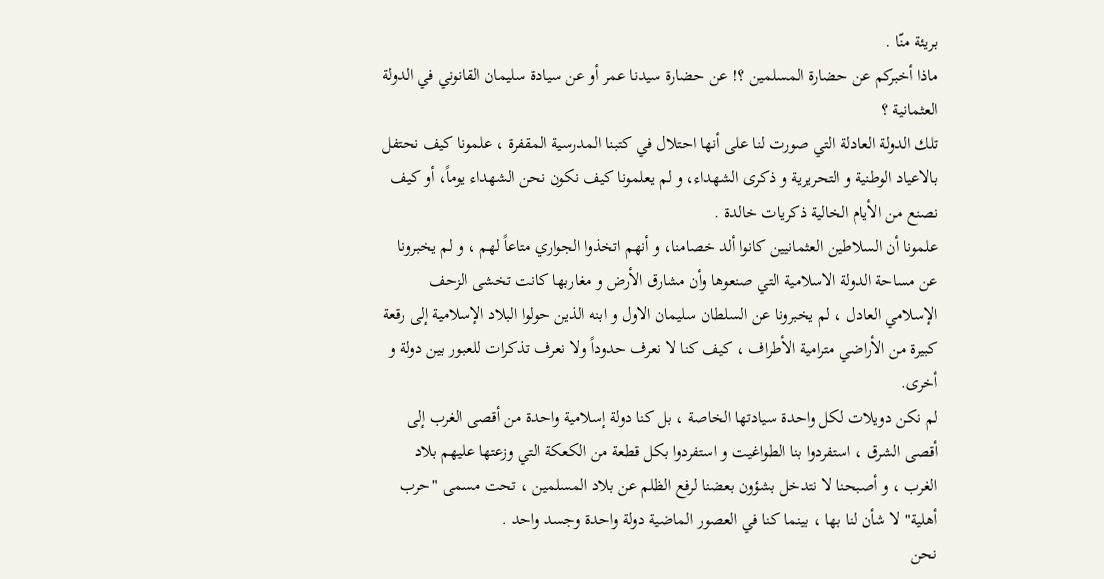بريئة منّا .
ماذا أخبركم عن حضارة المسلمين ؟! عن حضارة سيدنا عمر أو عن سيادة سليمان القانوني في الدولة العثمانية ؟
تلك الدولة العادلة التي صورت لنا على أنها احتلال في كتبنا المدرسية المقفرة ، علمونا كيف نحتفل بالاعياد الوطنية و التحريرية و ذكرى الشهداء، و لم يعلمونا كيف نكون نحن الشهداء يوماً، أو كيف نصنع من الأيام الخالية ذكريات خالدة .
علمونا أن السلاطين العثمانيين كانوا ألد خصامنا، و أنهم اتخذوا الجواري متاعاً لهم ، و لم يخبرونا عن مساحة الدولة الاسلامية التي صنعوها وأن مشارق الأرض و مغاربها كانت تخشى الزحف الإسلامي العادل ، لم يخبرونا عن السلطان سليمان الاول و ابنه الذين حولوا البلاد الإسلامية إلى رقعة كبيرة من الأراضي مترامية الأطراف ، كيف كنا لا نعرف حدوداً ولا نعرف تذكرات للعبور بين دولة و أخرى.
لم نكن دويلات لكل واحدة سيادتها الخاصة ، بل كنا دولة إسلامية واحدة من أقصى الغرب إلى أقصى الشرق ، استفردوا بنا الطواغيت و استفردوا بكل قطعة من الكعكة التي وزعتها عليهم بلاد الغرب ، و أصبحنا لا نتدخل بشؤون بعضنا لرفع الظلم عن بلاد المسلمين ، تحت مسمى "حرب أهلية" لا شأن لنا بها ، بينما كنا في العصور الماضية دولة واحدة وجسد واحد .
نحن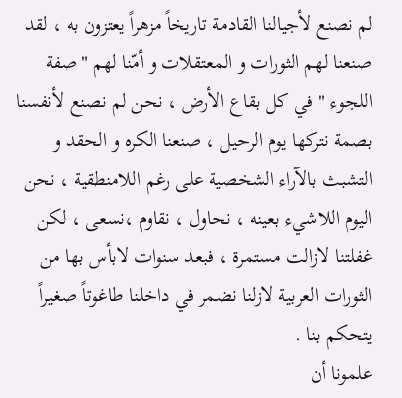لم نصنع لأجيالنا القادمة تاريخاً مزهراً يعتزون به ، لقد صنعنا لهم الثورات و المعتقلات و أمّنا لهم "صفة اللجوء " في كل بقاع الأرض ، نحن لم نصنع لأنفسنا بصمة نتركها يوم الرحيل ، صنعنا الكره و الحقد و التشبث بالآراء الشخصية على رغم اللامنطقية ، نحن اليوم اللاشيء بعينه ، نحاول ، نقاوم ،نسعى ، لكن غفلتنا لازالت مستمرة ، فبعد سنوات لابأس بها من الثورات العربية لازلنا نضمر في داخلنا طاغوتاً صغيراً يتحكم بنا .
علمونا أن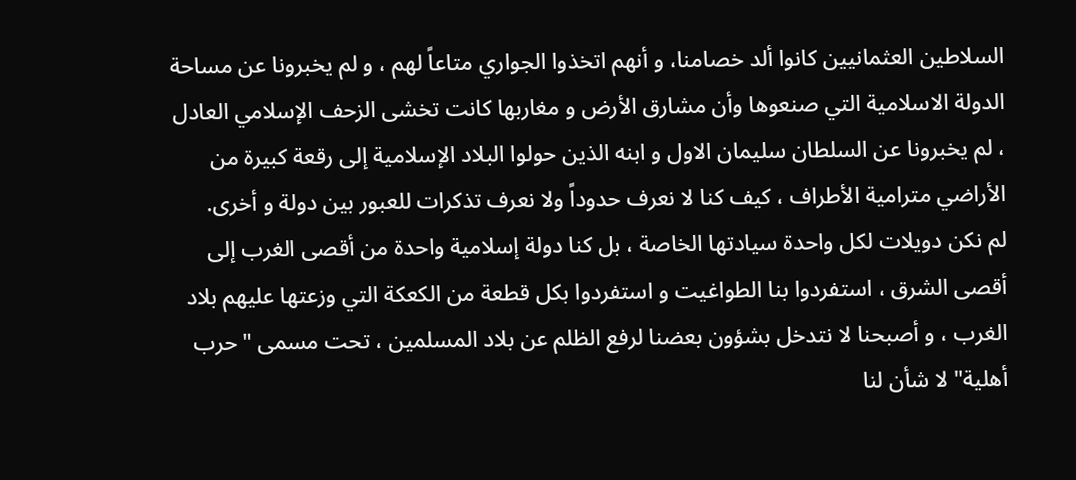السلاطين العثمانيين كانوا ألد خصامنا، و أنهم اتخذوا الجواري متاعاً لهم ، و لم يخبرونا عن مساحة الدولة الاسلامية التي صنعوها وأن مشارق الأرض و مغاربها كانت تخشى الزحف الإسلامي العادل ، لم يخبرونا عن السلطان سليمان الاول و ابنه الذين حولوا البلاد الإسلامية إلى رقعة كبيرة من الأراضي مترامية الأطراف ، كيف كنا لا نعرف حدوداً ولا نعرف تذكرات للعبور بين دولة و أخرى.
لم نكن دويلات لكل واحدة سيادتها الخاصة ، بل كنا دولة إسلامية واحدة من أقصى الغرب إلى أقصى الشرق ، استفردوا بنا الطواغيت و استفردوا بكل قطعة من الكعكة التي وزعتها عليهم بلاد الغرب ، و أصبحنا لا نتدخل بشؤون بعضنا لرفع الظلم عن بلاد المسلمين ، تحت مسمى "حرب أهلية" لا شأن لنا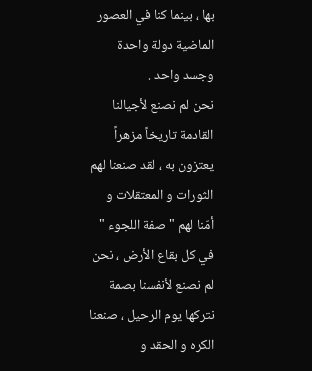بها ، بينما كنا في العصور الماضية دولة واحدة وجسد واحد .
نحن لم نصنع لأجيالنا القادمة تاريخاً مزهراً يعتزون به ، لقد صنعنا لهم الثورات و المعتقلات و أمّنا لهم "صفة اللجوء " في كل بقاع الأرض ، نحن لم نصنع لأنفسنا بصمة نتركها يوم الرحيل ، صنعنا الكره و الحقد و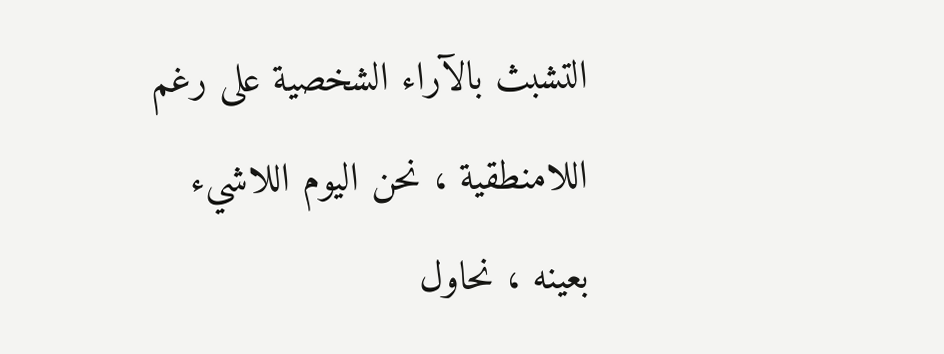التشبث بالآراء الشخصية على رغم اللامنطقية ، نحن اليوم اللاشيء بعينه ، نحاول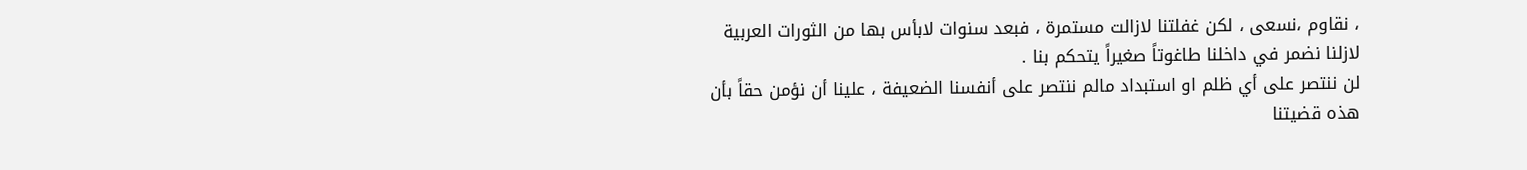، نقاوم ،نسعى ، لكن غفلتنا لازالت مستمرة ، فبعد سنوات لابأس بها من الثورات العربية لازلنا نضمر في داخلنا طاغوتاً صغيراً يتحكم بنا .
لن ننتصر على أي ظلم او استبداد مالم ننتصر على أنفسنا الضعيفة ، علينا أن نؤمن حقاً بأن هذه قضيتنا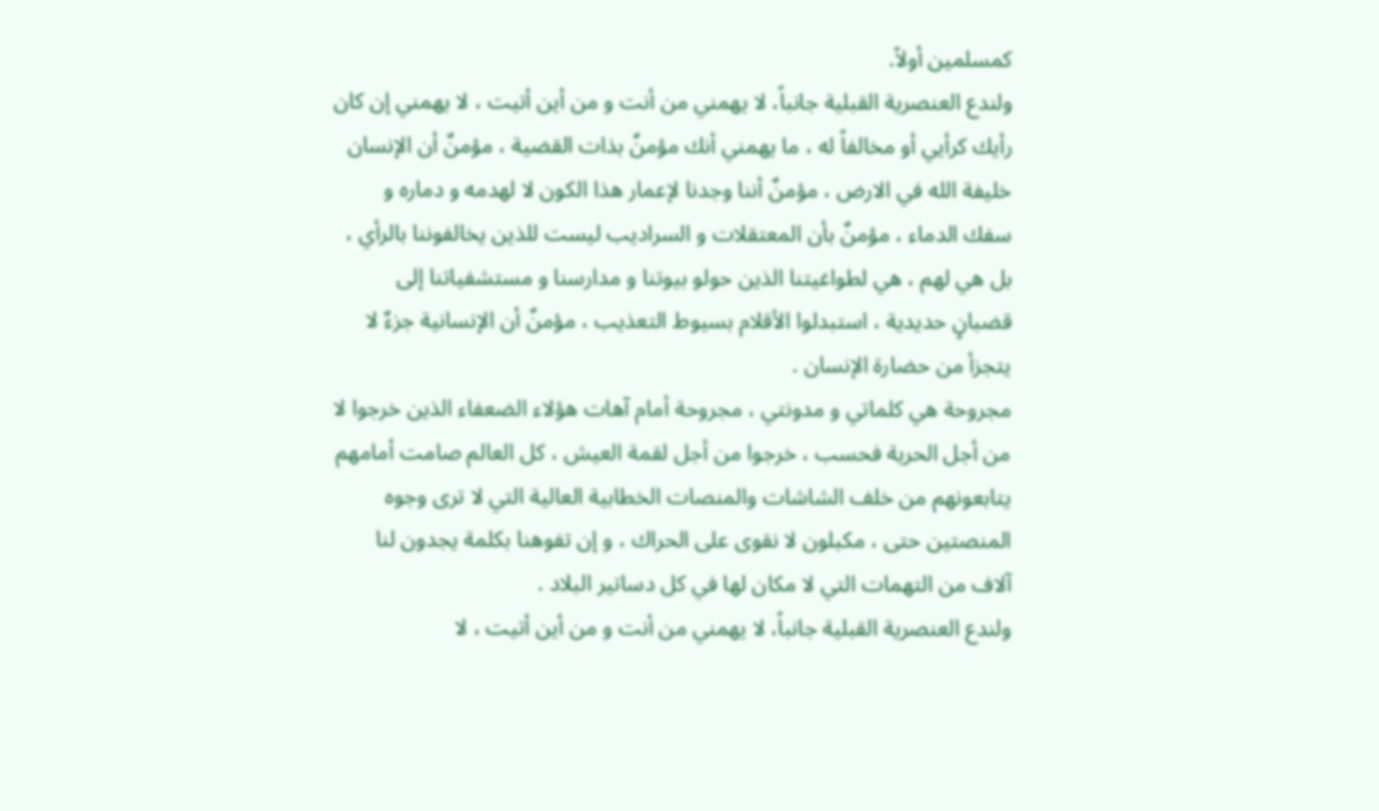كمسلمين أولاً.
ولندع العنصرية القبلية جانباً، لا يهمني من أنت و من أين أتيت ، لا يهمني إن كان رأيك كرأيي أو مخالفاً له ، ما يهمني أنك مؤمنٌ بذات القضية ، مؤمنٌ أن الإنسان خليفة الله في الارض ، مؤمنٌ أننا وجدنا لإعمار هذا الكون لا لهدمه و دماره و سفك الدماء ، مؤمنٌ بأن المعتقلات و السراديب ليست للذين يخالفوننا بالرأي ، بل هي لهم ، هي لطواغيتنا الذين حولو بيوتنا و مدارسنا و مستشفياتنا إلى قضبانٍ حديدية ، استبدلوا الأقلام بسيوط التعذيب ، مؤمنٌ أن الإنسانية جزءٌ لا يتجزأ من حضارة الإنسان .
مجروحة هي كلماتي و مدونتي ، مجروحة أمام آهات هؤلاء الضعفاء الذين خرجوا لا من أجل الحرية فحسب ، خرجوا من أجل لقمة العيش ، كل العالم صامت أمامهم يتابعونهم من خلف الشاشات والمنصات الخطابية العالية التي لا ترى وجوه المنصتين حتى ، مكبلون لا نقوى على الحراك ، و إن تفوهنا بكلمة يجدون لنا آلاف من التهمات التي لا مكان لها في كل دساتير البلاد .
ولندع العنصرية القبلية جانباً، لا يهمني من أنت و من أين أتيت ، لا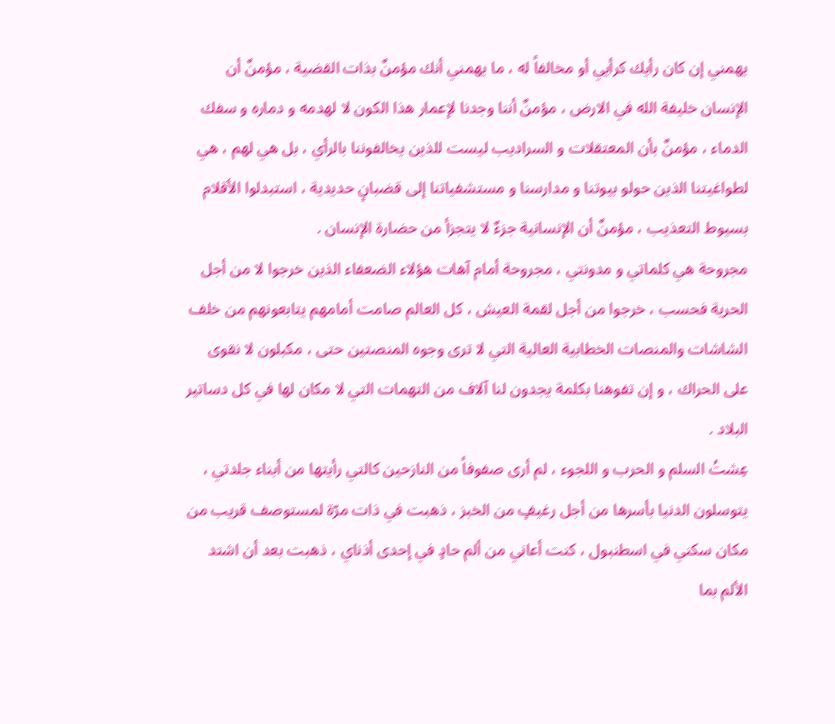يهمني إن كان رأيك كرأيي أو مخالفاً له ، ما يهمني أنك مؤمنٌ بذات القضية ، مؤمنٌ أن الإنسان خليفة الله في الارض ، مؤمنٌ أننا وجدنا لإعمار هذا الكون لا لهدمه و دماره و سفك الدماء ، مؤمنٌ بأن المعتقلات و السراديب ليست للذين يخالفوننا بالرأي ، بل هي لهم ، هي لطواغيتنا الذين حولو بيوتنا و مدارسنا و مستشفياتنا إلى قضبانٍ حديدية ، استبدلوا الأقلام بسيوط التعذيب ، مؤمنٌ أن الإنسانية جزءٌ لا يتجزأ من حضارة الإنسان .
مجروحة هي كلماتي و مدونتي ، مجروحة أمام آهات هؤلاء الضعفاء الذين خرجوا لا من أجل الحرية فحسب ، خرجوا من أجل لقمة العيش ، كل العالم صامت أمامهم يتابعونهم من خلف الشاشات والمنصات الخطابية العالية التي لا ترى وجوه المنصتين حتى ، مكبلون لا نقوى على الحراك ، و إن تفوهنا بكلمة يجدون لنا آلاف من التهمات التي لا مكان لها في كل دساتير البلاد .
عِشتُ السلم و الحرب و اللجوء ، لم أرى صفوفاً من النازحين كالتي رأيتها من أبناء جلدتي ، يتوسلون الدنيا بأسرها من أجل رغيفٍ من الخبز ، ذهبت في ذات مرّة لمستوصف قريب من مكان سكني في اسطنبول ، كنت أعاني من ألم حادٍ في إحدى أذناي ، ذهبت بعد أن اشتد الألم بما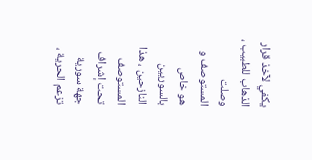يكفي لآخذ قرار الذهاب للطبيب ، وصلت المستوصف و هو خاص بالسوريين النازحين ، هذا المستوصف تحت إشراف جهة سورية تزعم الحرية ،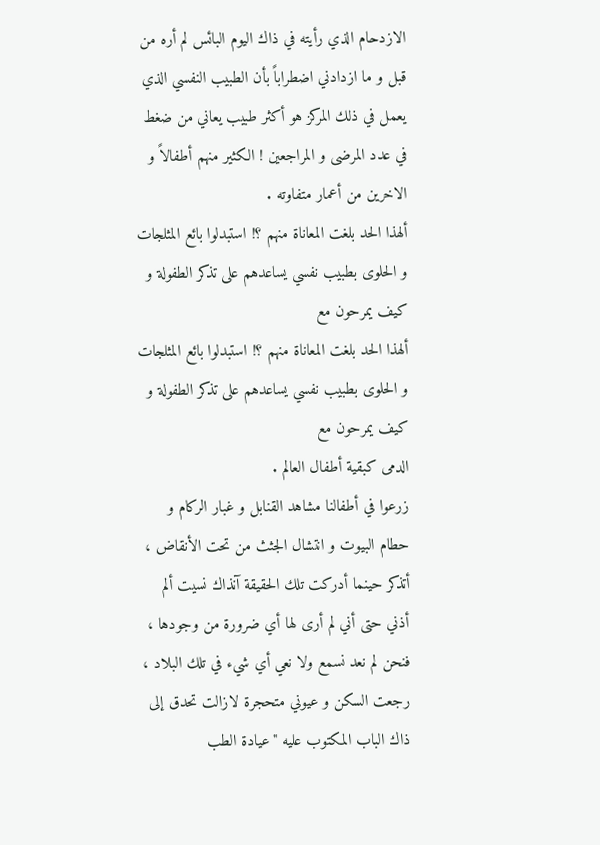الازدحام الذي رأيته في ذاك اليوم البائس لم أره من قبل و ما ازدادني اضطراباً بأن الطبيب النفسي الذي يعمل في ذلك المركز هو أكثر طبيب يعاني من ضغط في عدد المرضى و المراجعين ! الكثير منهم أطفالاً و الاخرين من أعمار متفاوته .
ألهذا الحد بلغت المعاناة منهم ؟! استبدلوا بائع المثلجات و الحلوى بطبيب نفسي يساعدهم على تذكر الطفولة و كيف يمرحون مع
ألهذا الحد بلغت المعاناة منهم ؟! استبدلوا بائع المثلجات و الحلوى بطبيب نفسي يساعدهم على تذكر الطفولة و كيف يمرحون مع
الدمى كبقية أطفال العالم .
زرعوا في أطفالنا مشاهد القنابل و غبار الركام و حطام البيوت و انتشال الجثث من تحت الأنقاض ، أتذكر حينما أدركت تلك الحقيقة آنذاك نسيت ألم أذني حتى أني لم أرى لها أي ضرورة من وجودها ، فنحن لم نعد نسمع ولا نعي أي شيء في تلك البلاد ، رجعت السكن و عيوني متحجرة لازالت تحدق إلى ذاك الباب المكتوب عليه "عيادة الطب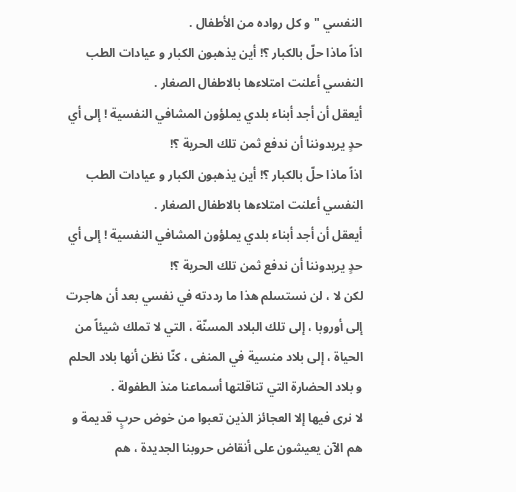النفسي " و كل رواده من الأطفال .
اذاً ماذا حلّ بالكبار ؟! أين يذهبون الكبار و عيادات الطب النفسي أعلنت امتلاءها بالاطفال الصغار .
أيعقل أن أجد أبناء بلدي يملؤون المشافي النفسية ! إلى أي حدٍ يريدوننا أن ندفع ثمن تلك الحرية ؟!
اذاً ماذا حلّ بالكبار ؟! أين يذهبون الكبار و عيادات الطب النفسي أعلنت امتلاءها بالاطفال الصغار .
أيعقل أن أجد أبناء بلدي يملؤون المشافي النفسية ! إلى أي حدٍ يريدوننا أن ندفع ثمن تلك الحرية ؟!
لكن لا ، لن نستسلم هذا ما رددته في نفسي بعد أن هاجرت إلى أوروبا ، إلى تلك البلاد المسنّة ، التي لا تملك شيئاً من الحياة ، إلى بلاد منسية في المنفى ، كنّا نظن أنها بلاد الحلم و بلاد الحضارة التي تناقلتها أسماعنا منذ الطفولة .
لا نرى فيها إلا العجائز الذين تعبوا من خوض حربٍ قديمة و هم الآن يعيشون على أنقاض حروبنا الجديدة ، هم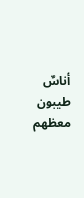أناسٌ طيبون معظهم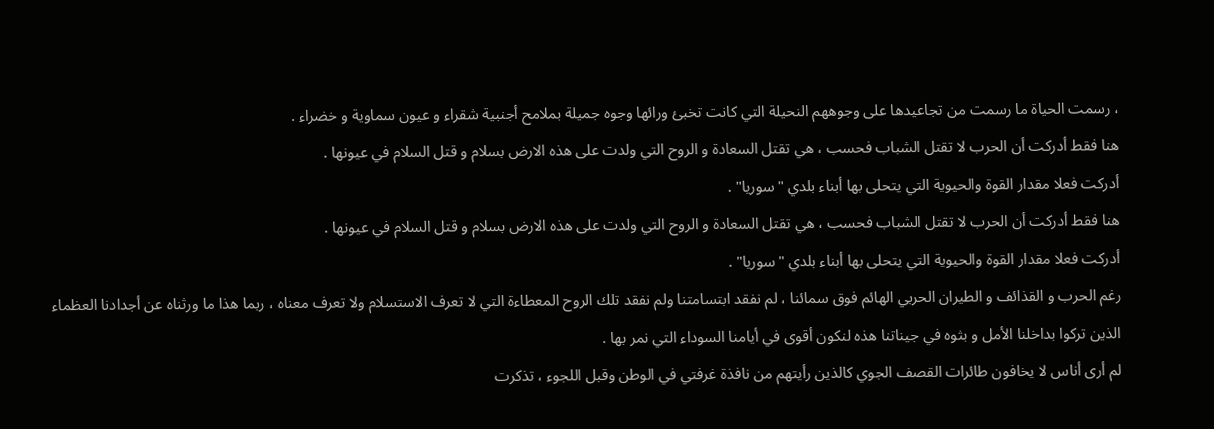، رسمت الحياة ما رسمت من تجاعيدها على وجوههم النحيلة التي كانت تخبئ ورائها وجوه جميلة بملامح أجنبية شقراء و عيون سماوية و خضراء .
هنا فقط أدركت أن الحرب لا تقتل الشباب فحسب ، هي تقتل السعادة و الروح التي ولدت على هذه الارض بسلام و قتل السلام في عيونها .
أدركت فعلا مقدار القوة والحيوية التي يتحلى بها أبناء بلدي "سوريا" .
هنا فقط أدركت أن الحرب لا تقتل الشباب فحسب ، هي تقتل السعادة و الروح التي ولدت على هذه الارض بسلام و قتل السلام في عيونها .
أدركت فعلا مقدار القوة والحيوية التي يتحلى بها أبناء بلدي "سوريا" .
رغم الحرب و القذائف و الطيران الحربي الهائم فوق سمائنا ، لم نفقد ابتسامتنا ولم نفقد تلك الروح المعطاءة التي لا تعرف الاستسلام ولا تعرف معناه ، ربما هذا ما ورثناه عن أجدادنا العظماء الذين تركوا بداخلنا الأمل و بثوه في جيناتنا هذه لنكون أقوى في أيامنا السوداء التي نمر بها .
لم أرى أناس لا يخافون طائرات القصف الجوي كالذين رأيتهم من نافذة غرفتي في الوطن وقبل اللجوء ، تذكرت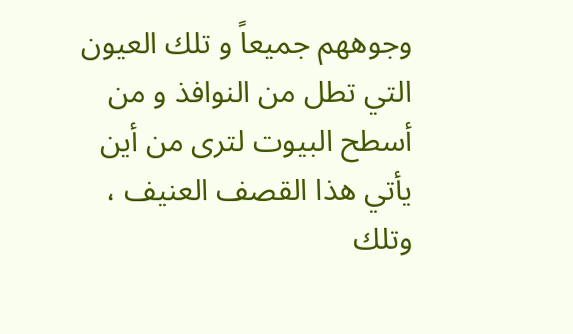وجوههم جميعاً و تلك العيون التي تطل من النوافذ و من أسطح البيوت لترى من أين يأتي هذا القصف العنيف ، وتلك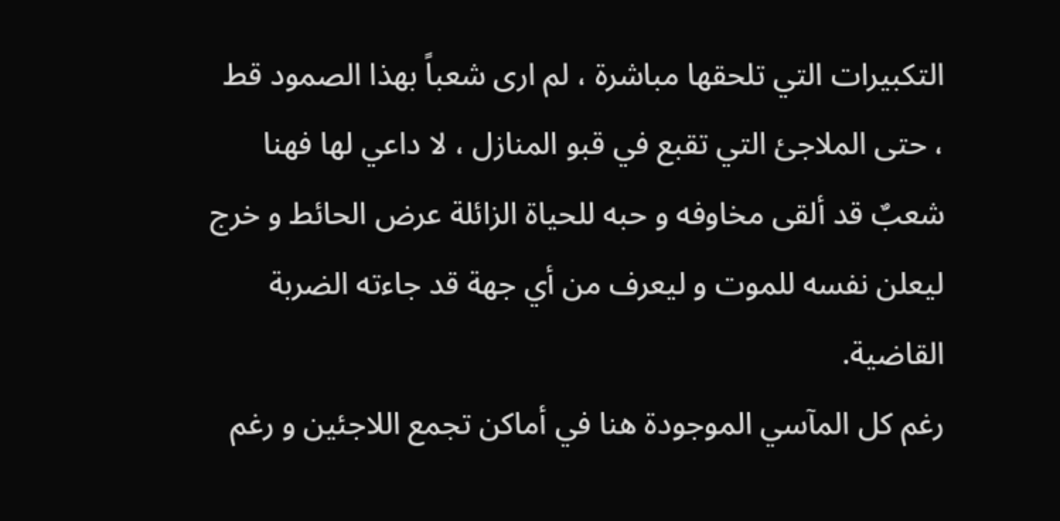التكبيرات التي تلحقها مباشرة ، لم ارى شعباً بهذا الصمود قط ، حتى الملاجئ التي تقبع في قبو المنازل ، لا داعي لها فهنا شعبٌ قد ألقى مخاوفه و حبه للحياة الزائلة عرض الحائط و خرج ليعلن نفسه للموت و ليعرف من أي جهة قد جاءته الضربة القاضية.
رغم كل المآسي الموجودة هنا في أماكن تجمع اللاجئين و رغم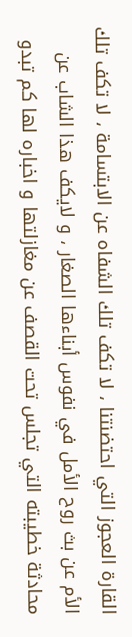القارة العجوز التي احتضنتنا ، لا تكف تلك الشفاه عن الابتسامة ، لا تكف تلك الأم عن بث روح الأمل في نفوس أبناءها الصغار ، و لايكف هذا الشاب عن محادثة خطيبته التي تجلس تحت القصف عن مغازلتها و اخباره لها كم تبدو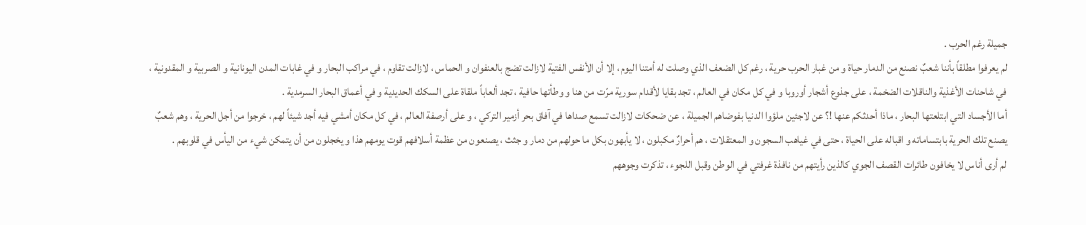جميلة رغم الحرب .
لم يعرفوا مطلقاً بأننا شعبٌ نصنع من الدمار حياة و من غبار الحرب حرية ، رغم كل الضعف الذي وصلت له أمتنا اليوم ، إلا أن الأنفس الفتية لازالت تضج بالعنفوان و الحماس ، لازالت تقاوم ، في مراكب البحار و في غابات المدن اليونانية و الصربية و المقدونية ، في شاحنات الأغذية والناقلات الضخمة ، على جذوع أشجار أوروبا و في كل مكان في العالم ، تجد بقايا لأقدام سورية مرّت من هنا و وطأتها حافية ، تجد ألعاباً ملقاة على السكك الحديدية و في أعماق البحار السرمدية .
أما الأجساد التي ابتلعتها البحار ، ماذا أحدثكم عنها !؟ عن لاجئين ملؤوا الدنيا بفوضاهم الجميلة ، عن ضحكات لازالت تسمع صداها في آفاق بحر أزمير التركي ، و على أرصفة العالم ، في كل مكان أمشي فيه أجد شيئاً لهم ، خرجوا من أجل الحرية ، وهم شعبٌ يصنع تلك الحرية بابتساماته و اقباله على الحياة ، حتى في غياهب السجون و المعتقلات ، هم أحرارٌ مكبلون ، لا يأبهون بكل ما حولهم من دمار و جثث ، يصنعون من عظمة أسلافهم قوت يومهم هذا و يخجلون من أن يتمكن شيء من اليأس في قلوبهم .
لم أرى أناس لا يخافون طائرات القصف الجوي كالذين رأيتهم من نافذة غرفتي في الوطن وقبل اللجوء ، تذكرت وجوههم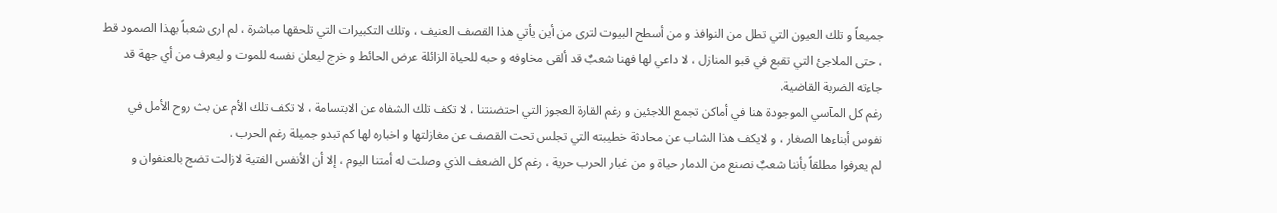جميعاً و تلك العيون التي تطل من النوافذ و من أسطح البيوت لترى من أين يأتي هذا القصف العنيف ، وتلك التكبيرات التي تلحقها مباشرة ، لم ارى شعباً بهذا الصمود قط ، حتى الملاجئ التي تقبع في قبو المنازل ، لا داعي لها فهنا شعبٌ قد ألقى مخاوفه و حبه للحياة الزائلة عرض الحائط و خرج ليعلن نفسه للموت و ليعرف من أي جهة قد جاءته الضربة القاضية.
رغم كل المآسي الموجودة هنا في أماكن تجمع اللاجئين و رغم القارة العجوز التي احتضنتنا ، لا تكف تلك الشفاه عن الابتسامة ، لا تكف تلك الأم عن بث روح الأمل في نفوس أبناءها الصغار ، و لايكف هذا الشاب عن محادثة خطيبته التي تجلس تحت القصف عن مغازلتها و اخباره لها كم تبدو جميلة رغم الحرب .
لم يعرفوا مطلقاً بأننا شعبٌ نصنع من الدمار حياة و من غبار الحرب حرية ، رغم كل الضعف الذي وصلت له أمتنا اليوم ، إلا أن الأنفس الفتية لازالت تضج بالعنفوان و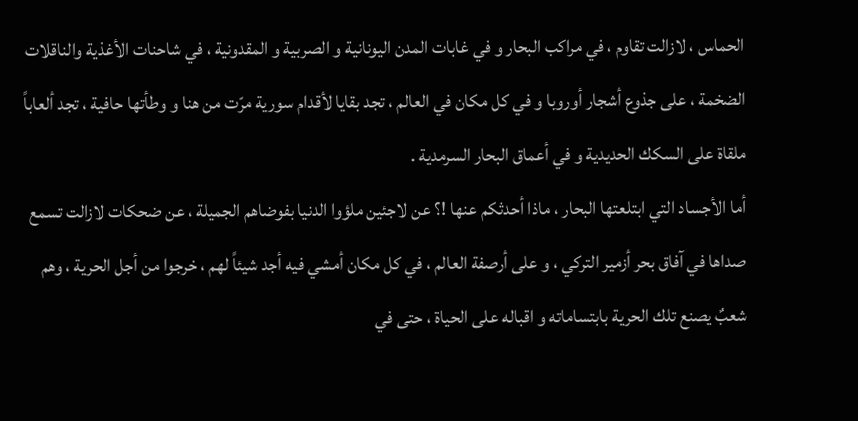الحماس ، لازالت تقاوم ، في مراكب البحار و في غابات المدن اليونانية و الصربية و المقدونية ، في شاحنات الأغذية والناقلات الضخمة ، على جذوع أشجار أوروبا و في كل مكان في العالم ، تجد بقايا لأقدام سورية مرّت من هنا و وطأتها حافية ، تجد ألعاباً ملقاة على السكك الحديدية و في أعماق البحار السرمدية .
أما الأجساد التي ابتلعتها البحار ، ماذا أحدثكم عنها !؟ عن لاجئين ملؤوا الدنيا بفوضاهم الجميلة ، عن ضحكات لازالت تسمع صداها في آفاق بحر أزمير التركي ، و على أرصفة العالم ، في كل مكان أمشي فيه أجد شيئاً لهم ، خرجوا من أجل الحرية ، وهم شعبٌ يصنع تلك الحرية بابتساماته و اقباله على الحياة ، حتى في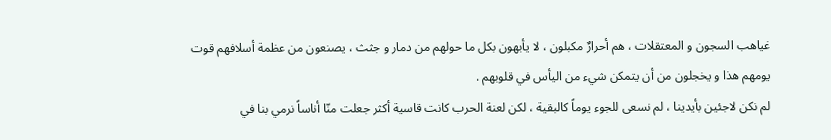غياهب السجون و المعتقلات ، هم أحرارٌ مكبلون ، لا يأبهون بكل ما حولهم من دمار و جثث ، يصنعون من عظمة أسلافهم قوت يومهم هذا و يخجلون من أن يتمكن شيء من اليأس في قلوبهم .
لم نكن لاجئين بأيدينا ، لم نسعى للجوء يوماً كالبقية ، لكن لعنة الحرب كانت قاسية أكثر جعلت منّا أناساً نرمي بنا في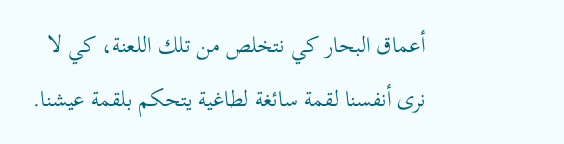أعماق البحار كي نتخلص من تلك اللعنة، كي لا نرى أنفسنا لقمة سائغة لطاغية يتحكم بلقمة عيشنا.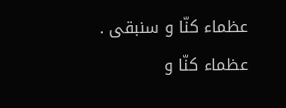عظماء كنّا و سنبقى .
عظماء كنّا و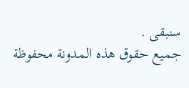سنبقى .
جميع حقوق هذه المدونة محفوظة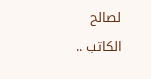لصالح الكاتب ..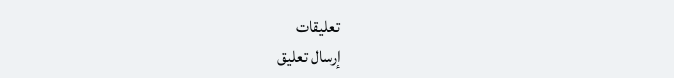تعليقات
إرسال تعليق